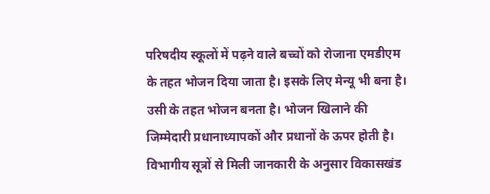परिषदीय स्कूलों में पढ़ने वाले बच्चों को रोजाना एमडीएम के तहत भोजन दिया जाता है। इसके लिए मेन्यू भी बना है। उसी के तहत भोजन बनता है। भोजन खिलाने की जिम्मेदारी प्रधानाध्यापकों और प्रधानों के ऊपर होती है। विभागीय सूत्रों से मिली जानकारी के अनुसार विकासखंड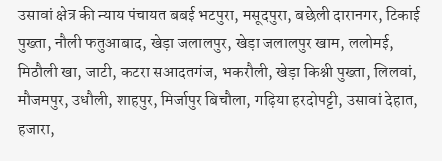उसावां क्षेत्र की न्याय पंचायत बबई भटपुरा, मसूदपुरा, बछेली दारानगर, टिकाई पुख्ता, नौली फतुआबाद, खेड़ा जलालपुर, खेड़ा जलालपुर खाम, ललोमई, मिठौली खा, जाटी, कटरा सआदतगंज, भकरौली, खेड़ा किश्नी पुख्ता, लिलवां, मौजमपुर, उधौली, शाहपुर, मिर्जापुर बिचौला, गढ़िया हरदोपट्टी, उसावां देहात, हजारा,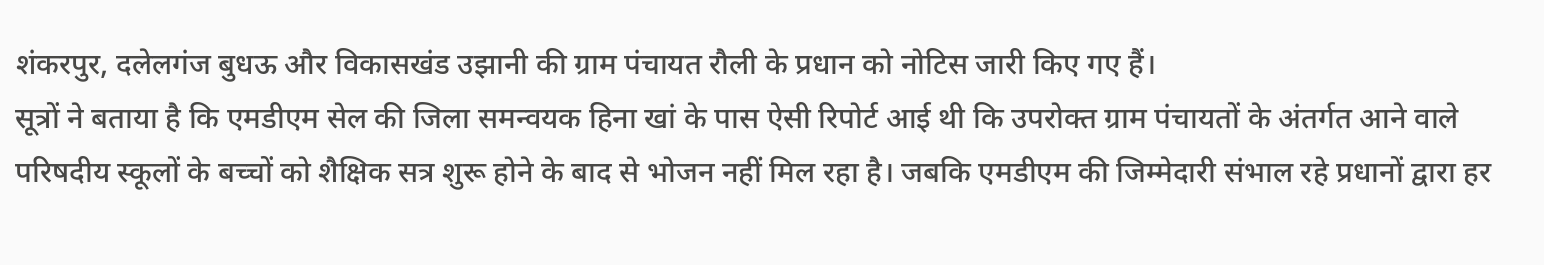शंकरपुर, दलेलगंज बुधऊ और विकासखंड उझानी की ग्राम पंचायत रौली के प्रधान को नोटिस जारी किए गए हैं।
सूत्रों ने बताया है कि एमडीएम सेल की जिला समन्वयक हिना खां के पास ऐसी रिपोर्ट आई थी कि उपरोक्त ग्राम पंचायतों के अंतर्गत आने वाले परिषदीय स्कूलों के बच्चों को शैक्षिक सत्र शुरू होने के बाद से भोजन नहीं मिल रहा है। जबकि एमडीएम की जिम्मेदारी संभाल रहे प्रधानों द्वारा हर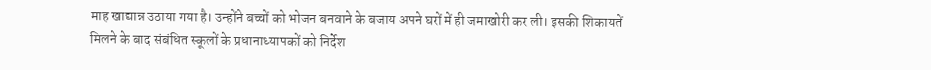माह खाद्यान्न उठाया गया है। उन्होंने बच्चों को भोजन बनवाने के बजाय अपने घरों में ही जमाखोरी कर ली। इसकी शिकायतें मिलने के बाद संबंधित स्कूलों के प्रधानाध्यापकों को निर्देश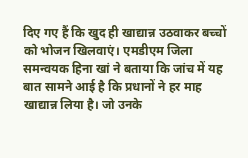दिए गए हैं कि खुद ही खाद्यान्न उठवाकर बच्चों को भोजन खिलवाएं। एमडीएम जिला समन्वयक हिना खां ने बताया कि जांच में यह बात सामने आई है कि प्रधानों ने हर माह खाद्यान्न लिया है। जो उनके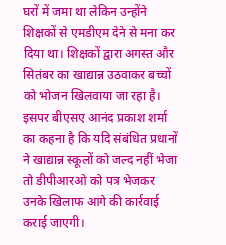घरों में जमा था लेकिन उन्होंने शिक्षकों से एमडीएम देने से मना कर दिया था। शिक्षकों द्वारा अगस्त और सितंबर का खाद्यान्न उठवाकर बच्चों को भोजन खिलवाया जा रहा है। इसपर बीएसए आनंद प्रकाश शर्मा का कहना है कि यदि संबंधित प्रधानों ने खाद्यान्न स्कूलों को जल्द नहीं भेजा तो डीपीआरओ को पत्र भेजकर उनके खिलाफ आगे की कार्रवाई कराई जाएगी।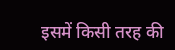इसमें किसी तरह की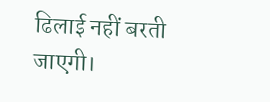ढिलाई नहीं बरती जाएगी।